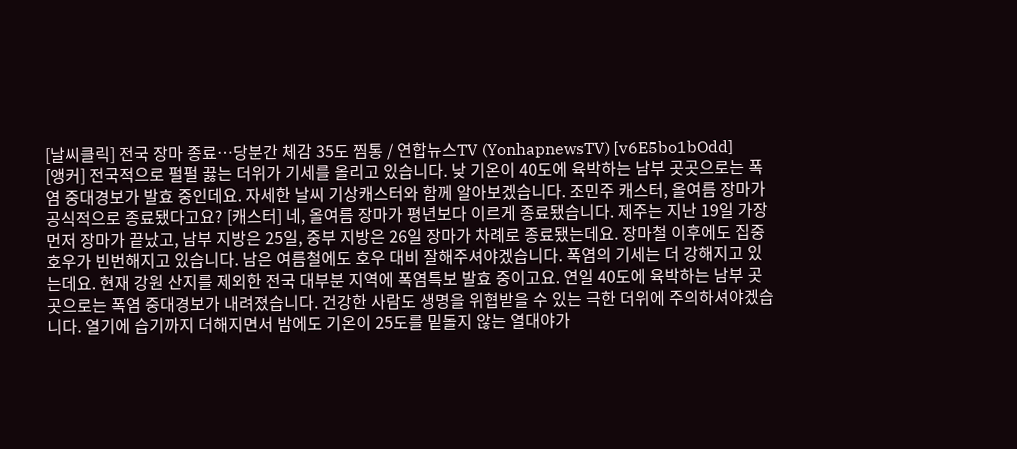[날씨클릭] 전국 장마 종료…당분간 체감 35도 찜통 / 연합뉴스TV (YonhapnewsTV) [v6E5bo1bOdd]
[앵커] 전국적으로 펄펄 끓는 더위가 기세를 올리고 있습니다. 낮 기온이 40도에 육박하는 남부 곳곳으로는 폭염 중대경보가 발효 중인데요. 자세한 날씨 기상캐스터와 함께 알아보겠습니다. 조민주 캐스터, 올여름 장마가 공식적으로 종료됐다고요? [캐스터] 네, 올여름 장마가 평년보다 이르게 종료됐습니다. 제주는 지난 19일 가장 먼저 장마가 끝났고, 남부 지방은 25일, 중부 지방은 26일 장마가 차례로 종료됐는데요. 장마철 이후에도 집중호우가 빈번해지고 있습니다. 남은 여름철에도 호우 대비 잘해주셔야겠습니다. 폭염의 기세는 더 강해지고 있는데요. 현재 강원 산지를 제외한 전국 대부분 지역에 폭염특보 발효 중이고요. 연일 40도에 육박하는 남부 곳곳으로는 폭염 중대경보가 내려졌습니다. 건강한 사람도 생명을 위협받을 수 있는 극한 더위에 주의하셔야겠습니다. 열기에 습기까지 더해지면서 밤에도 기온이 25도를 밑돌지 않는 열대야가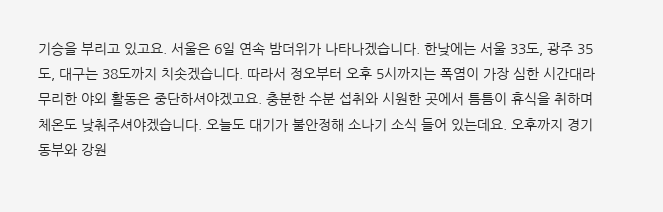기승을 부리고 있고요. 서울은 6일 연속 밤더위가 나타나겠습니다. 한낮에는 서울 33도, 광주 35도, 대구는 38도까지 치솟겠습니다. 따라서 정오부터 오후 5시까지는 폭염이 가장 심한 시간대라 무리한 야외 활동은 중단하셔야겠고요. 충분한 수분 섭취와 시원한 곳에서 틈틈이 휴식을 취하며 체온도 낮춰주셔야겠습니다. 오늘도 대기가 불안정해 소나기 소식 들어 있는데요. 오후까지 경기 동부와 강원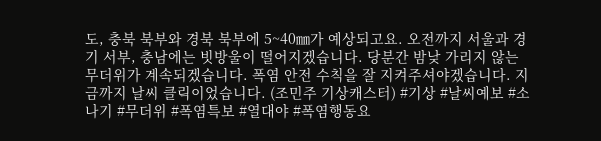도, 충북 북부와 경북 북부에 5~40㎜가 예상되고요. 오전까지 서울과 경기 서부, 충남에는 빗방울이 떨어지겠습니다. 당분간 밤낮 가리지 않는 무더위가 계속되겠습니다. 폭염 안전 수칙을 잘 지켜주셔야겠습니다. 지금까지 날씨 클릭이었습니다. (조민주 기상캐스터) #기상 #날씨예보 #소나기 #무더위 #폭염특보 #열대야 #폭염행동요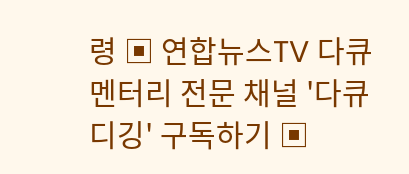령 ▣ 연합뉴스TV 다큐멘터리 전문 채널 '다큐디깅' 구독하기 ▣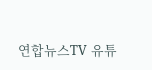연합뉴스TV 유튜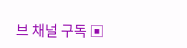브 채널 구독 ▣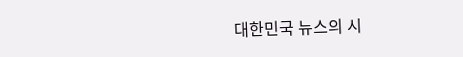대한민국 뉴스의 시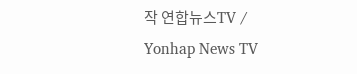작 연합뉴스TV / Yonhap News TV